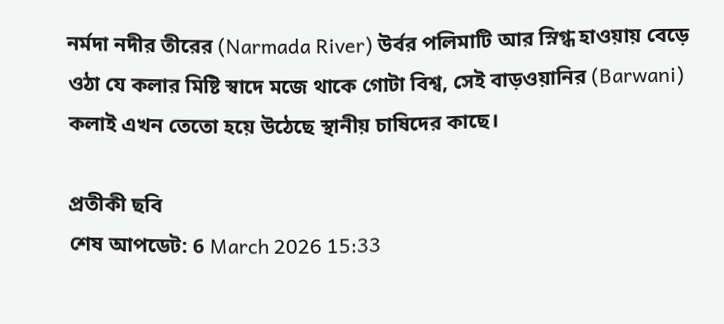নর্মদা নদীর তীরের (Narmada River) উর্বর পলিমাটি আর স্নিগ্ধ হাওয়ায় বেড়ে ওঠা যে কলার মিষ্টি স্বাদে মজে থাকে গোটা বিশ্ব, সেই বাড়ওয়ানির (Barwani) কলাই এখন তেতো হয়ে উঠেছে স্থানীয় চাষিদের কাছে।

প্রতীকী ছবি
শেষ আপডেট: 6 March 2026 15:33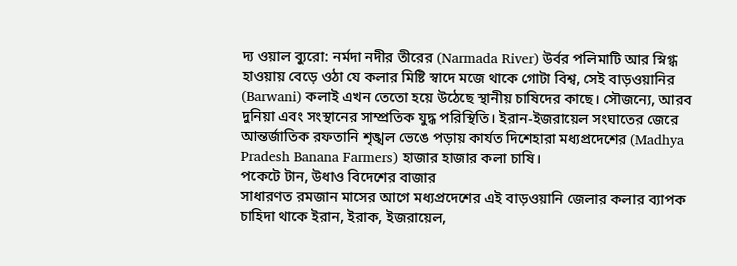দ্য ওয়াল ব্যুরো: নর্মদা নদীর তীরের (Narmada River) উর্বর পলিমাটি আর স্নিগ্ধ হাওয়ায় বেড়ে ওঠা যে কলার মিষ্টি স্বাদে মজে থাকে গোটা বিশ্ব, সেই বাড়ওয়ানির (Barwani) কলাই এখন তেতো হয়ে উঠেছে স্থানীয় চাষিদের কাছে। সৌজন্যে, আরব দুনিয়া এবং সংস্থানের সাম্প্রতিক যুদ্ধ পরিস্থিতি। ইরান-ইজরায়েল সংঘাতের জেরে আন্তর্জাতিক রফতানি শৃঙ্খল ভেঙে পড়ায় কার্যত দিশেহারা মধ্যপ্রদেশের (Madhya Pradesh Banana Farmers) হাজার হাজার কলা চাষি।
পকেটে টান, উধাও বিদেশের বাজার
সাধারণত রমজান মাসের আগে মধ্যপ্রদেশের এই বাড়ওয়ানি জেলার কলার ব্যাপক চাহিদা থাকে ইরান, ইরাক, ইজরায়েল,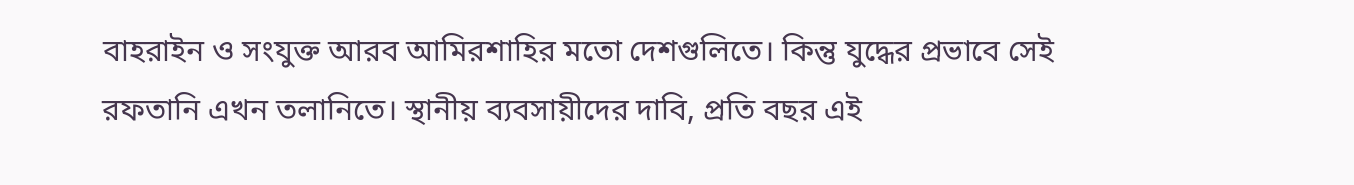বাহরাইন ও সংযুক্ত আরব আমিরশাহির মতো দেশগুলিতে। কিন্তু যুদ্ধের প্রভাবে সেই রফতানি এখন তলানিতে। স্থানীয় ব্যবসায়ীদের দাবি, প্রতি বছর এই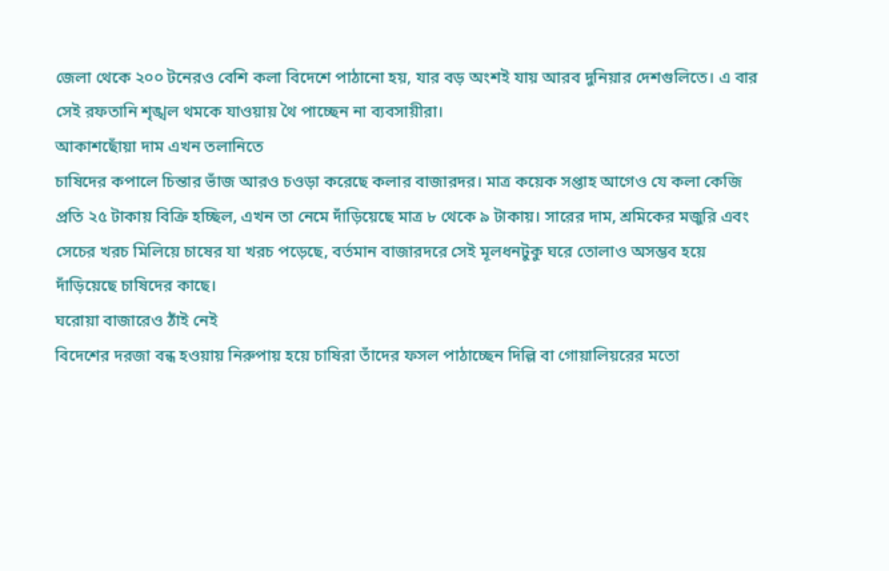জেলা থেকে ২০০ টনেরও বেশি কলা বিদেশে পাঠানো হয়, যার বড় অংশই যায় আরব দুনিয়ার দেশগুলিতে। এ বার সেই রফতানি শৃঙ্খল থমকে যাওয়ায় থৈ পাচ্ছেন না ব্যবসায়ীরা।
আকাশছোঁয়া দাম এখন তলানিতে
চাষিদের কপালে চিন্তার ভাঁজ আরও চওড়া করেছে কলার বাজারদর। মাত্র কয়েক সপ্তাহ আগেও যে কলা কেজি প্রতি ২৫ টাকায় বিক্রি হচ্ছিল, এখন তা নেমে দাঁড়িয়েছে মাত্র ৮ থেকে ৯ টাকায়। সারের দাম, শ্রমিকের মজুরি এবং সেচের খরচ মিলিয়ে চাষের যা খরচ পড়েছে, বর্তমান বাজারদরে সেই মূলধনটুকু ঘরে তোলাও অসম্ভব হয়ে দাঁড়িয়েছে চাষিদের কাছে।
ঘরোয়া বাজারেও ঠাঁই নেই
বিদেশের দরজা বন্ধ হওয়ায় নিরুপায় হয়ে চাষিরা তাঁদের ফসল পাঠাচ্ছেন দিল্লি বা গোয়ালিয়রের মতো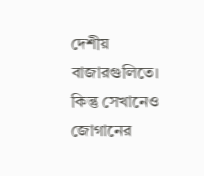দেশীয় বাজারগুলিতে। কিন্তু সেখানেও জোগানের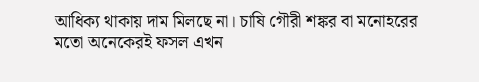আধিক্য থাকায় দাম মিলছে না। চাষি গৌরী শঙ্কর বা মনোহরের মতো অনেকেরই ফসল এখন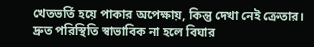খেতভর্তি হয়ে পাকার অপেক্ষায়, কিন্তু দেখা নেই ক্রেতার। দ্রুত পরিস্থিতি স্বাভাবিক না হলে বিঘার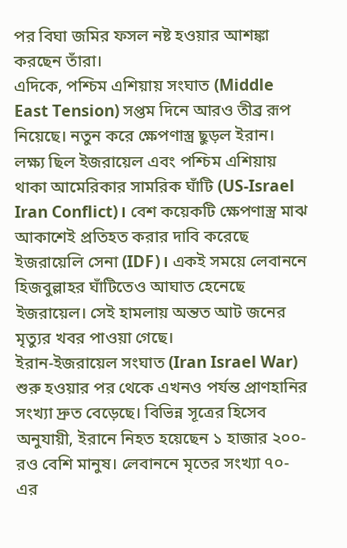পর বিঘা জমির ফসল নষ্ট হওয়ার আশঙ্কা করছেন তাঁরা।
এদিকে, পশ্চিম এশিয়ায় সংঘাত (Middle East Tension) সপ্তম দিনে আরও তীব্র রূপ নিয়েছে। নতুন করে ক্ষেপণাস্ত্র ছুড়ল ইরান। লক্ষ্য ছিল ইজরায়েল এবং পশ্চিম এশিয়ায় থাকা আমেরিকার সামরিক ঘাঁটি (US-Israel Iran Conflict)। বেশ কয়েকটি ক্ষেপণাস্ত্র মাঝ আকাশেই প্রতিহত করার দাবি করেছে ইজরায়েলি সেনা (IDF)। একই সময়ে লেবাননে হিজবুল্লাহর ঘাঁটিতেও আঘাত হেনেছে ইজরায়েল। সেই হামলায় অন্তত আট জনের মৃত্যুর খবর পাওয়া গেছে।
ইরান-ইজরায়েল সংঘাত (Iran Israel War) শুরু হওয়ার পর থেকে এখনও পর্যন্ত প্রাণহানির সংখ্যা দ্রুত বেড়েছে। বিভিন্ন সূত্রের হিসেব অনুযায়ী, ইরানে নিহত হয়েছেন ১ হাজার ২০০-রও বেশি মানুষ। লেবাননে মৃতের সংখ্যা ৭০-এর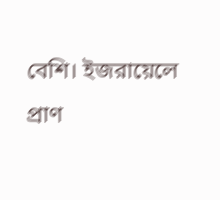বেশি। ইজরায়েলে প্রাণ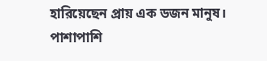হারিয়েছেন প্রায় এক ডজন মানুষ। পাশাপাশি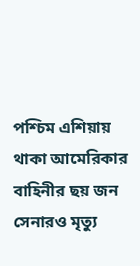পশ্চিম এশিয়ায় থাকা আমেরিকার বাহিনীর ছয় জন সেনারও মৃত্যু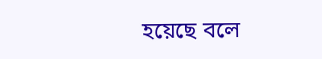হয়েছে বলে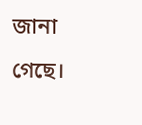জানা গেছে।